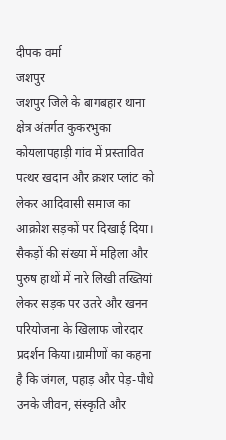दीपक वर्मा
जशपुर
जशपुर जिले के बागबहार थाना क्षेत्र अंतर्गत कुकरभुका कोयलापहाड़ी गांव में प्रस्तावित पत्थर खदान और क्रशर प्लांट को लेकर आदिवासी समाज का आक्रोश सड़कों पर दिखाई दिया। सैकड़ों की संख्या में महिला और पुरुष हाथों में नारे लिखी तख्तियां लेकर सड़क पर उतरे और खनन परियोजना के खिलाफ जोरदार प्रदर्शन किया।ग्रामीणों का कहना है कि जंगल, पहाड़ और पेड़-पौधे उनके जीवन, संस्कृति और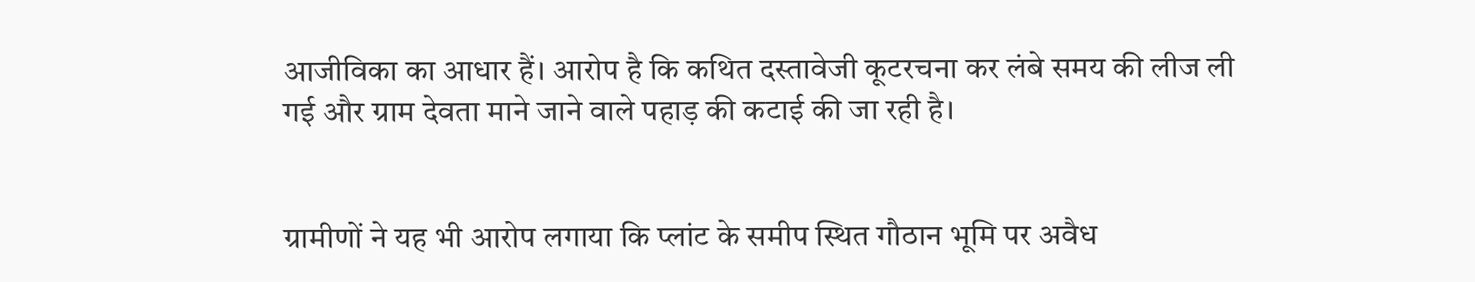आजीविका का आधार हैं। आरोप है कि कथित दस्तावेजी कूटरचना कर लंबे समय की लीज ली गई और ग्राम देवता माने जाने वाले पहाड़ की कटाई की जा रही है।


ग्रामीणों ने यह भी आरोप लगाया कि प्लांट के समीप स्थित गौठान भूमि पर अवैध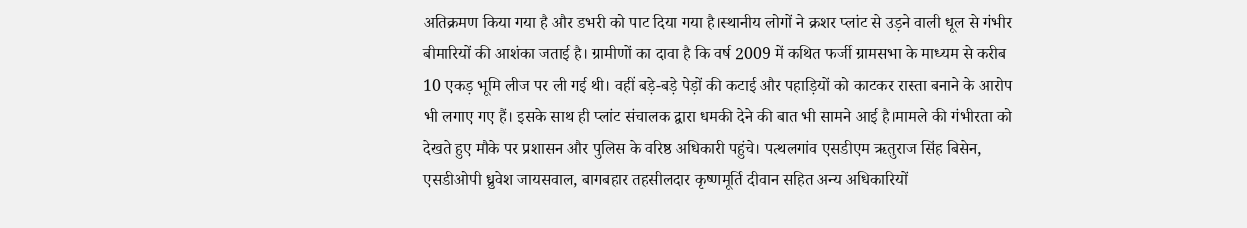अतिक्रमण किया गया है और डभरी को पाट दिया गया है।स्थानीय लोगों ने क्रशर प्लांट से उड़ने वाली धूल से गंभीर बीमारियों की आशंका जताई है। ग्रामीणों का दावा है कि वर्ष 2009 में कथित फर्जी ग्रामसभा के माध्यम से करीब 10 एकड़ भूमि लीज पर ली गई थी। वहीं बड़े-बड़े पेड़ों की कटाई और पहाड़ियों को काटकर रास्ता बनाने के आरोप भी लगाए गए हैं। इसके साथ ही प्लांट संचालक द्वारा धमकी देने की बात भी सामने आई है।मामले की गंभीरता को देखते हुए मौके पर प्रशासन और पुलिस के वरिष्ठ अधिकारी पहुंचे। पत्थलगांव एसडीएम ऋतुराज सिंह बिसेन, एसडीओपी ध्रुवेश जायसवाल, बागबहार तहसीलदार कृष्णमूर्ति दीवान सहित अन्य अधिकारियों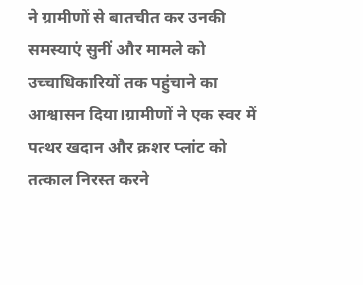ने ग्रामीणों से बातचीत कर उनकी समस्याएं सुनीं और मामले को उच्चाधिकारियों तक पहुंचाने का आश्वासन दिया।ग्रामीणों ने एक स्वर में पत्थर खदान और क्रशर प्लांट को तत्काल निरस्त करने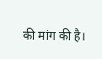की मांग की है।